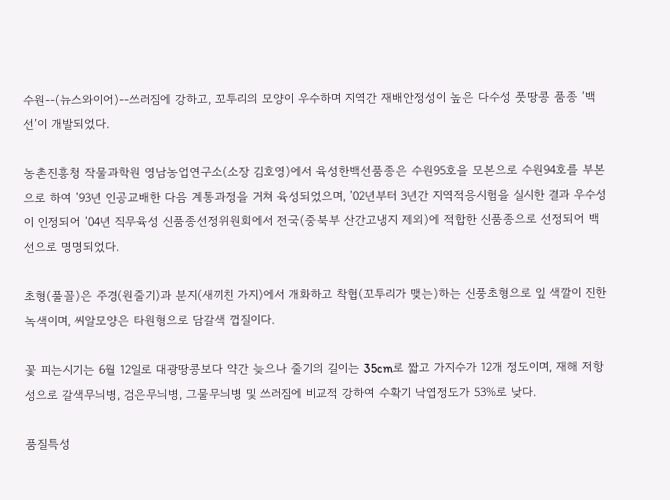수원--(뉴스와이어)--쓰러짐에 강하고, 꼬투리의 모양이 우수하며 지역간 재배안정성이 높은 다수성 풋땅콩 품종 ‘백선’이 개발되었다.

농촌진흥청 작물과학원 영남농업연구소(소장 김호영)에서 육성한백선품종은 수원95호을 모본으로 수원94호를 부본으로 하여 ’93년 인공교배한 다음 계통과정을 거쳐 육성되었으며, ’02년부터 3년간 지역적응시험을 실시한 결과 우수성이 인정되어 ’04년 직무육성 신품종선정위원회에서 전국(중북부 산간고냉지 제외)에 적합한 신품종으로 선정되어 백선으로 명명되었다.

초형(풀꼴)은 주경(원줄기)과 분지(새끼친 가지)에서 개화하고 착협(꼬투리가 맺는)하는 신풍초형으로 잎 색깔이 진한녹색이며, 씨알모양은 타원형으로 담갈색 껍질이다.

꽃 피는시기는 6월 12일로 대광땅콩보다 약간 늦으나 줄기의 길이는 35cm로 짧고 가지수가 12개 정도이며, 재해 저항성으로 갈색무늬병, 검은무늬병, 그물무늬병 및 쓰러짐에 비교적 강하여 수확기 낙엽정도가 53%로 낮다.

품질특성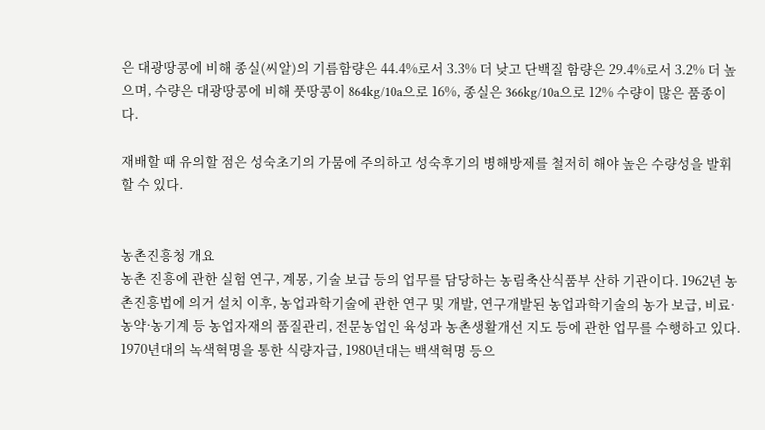은 대광땅콩에 비해 종실(씨알)의 기름함량은 44.4%로서 3.3% 더 낮고 단백질 함량은 29.4%로서 3.2% 더 높으며, 수량은 대광땅콩에 비해 풋땅콩이 864kg/10a으로 16%, 종실은 366kg/10a으로 12% 수량이 많은 품종이다.

재배할 때 유의할 점은 성숙초기의 가뭄에 주의하고 성숙후기의 병해방제를 철저히 해야 높은 수량성을 발휘할 수 있다.


농촌진흥청 개요
농촌 진흥에 관한 실험 연구, 계몽, 기술 보급 등의 업무를 담당하는 농림축산식품부 산하 기관이다. 1962년 농촌진흥법에 의거 설치 이후, 농업과학기술에 관한 연구 및 개발, 연구개발된 농업과학기술의 농가 보급, 비료·농약·농기계 등 농업자재의 품질관리, 전문농업인 육성과 농촌생활개선 지도 등에 관한 업무를 수행하고 있다. 1970년대의 녹색혁명을 통한 식량자급, 1980년대는 백색혁명 등으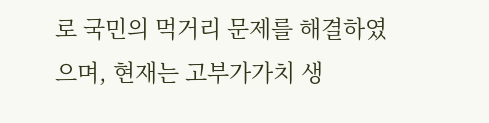로 국민의 먹거리 문제를 해결하였으며, 현재는 고부가가치 생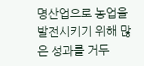명산업으로 농업을 발전시키기 위해 많은 성과를 거두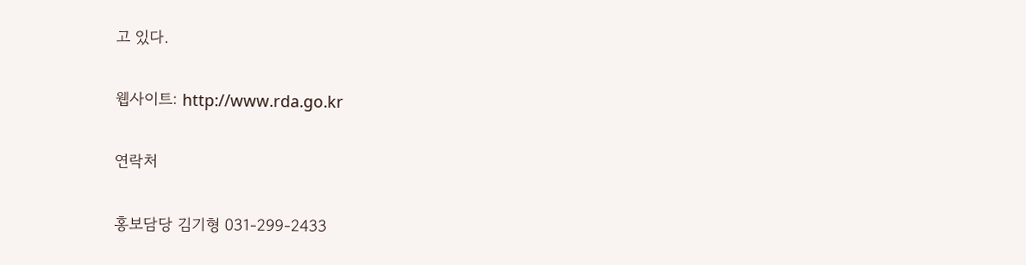고 있다.

웹사이트: http://www.rda.go.kr

연락처

홍보담당 김기형 031-299-2433